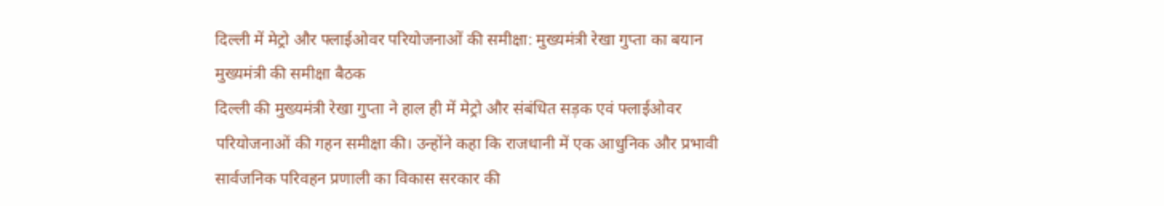दिल्ली में मेट्रो और फ्लाईओवर परियोजनाओं की समीक्षा: मुख्यमंत्री रेखा गुप्ता का बयान
मुख्यमंत्री की समीक्षा बैठक
दिल्ली की मुख्यमंत्री रेखा गुप्ता ने हाल ही में मेट्रो और संबंधित सड़क एवं फ्लाईओवर परियोजनाओं की गहन समीक्षा की। उन्होंने कहा कि राजधानी में एक आधुनिक और प्रभावी सार्वजनिक परिवहन प्रणाली का विकास सरकार की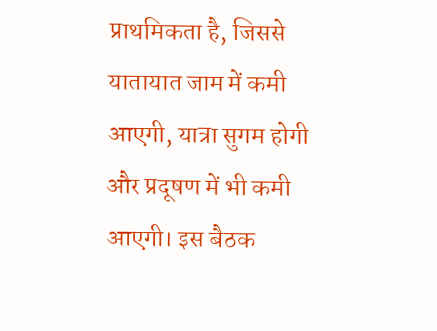प्राथमिकता है, जिससे यातायात जाम में कमी आएगी, यात्रा सुगम होगी और प्रदूषण में भी कमी आएगी। इस बैठक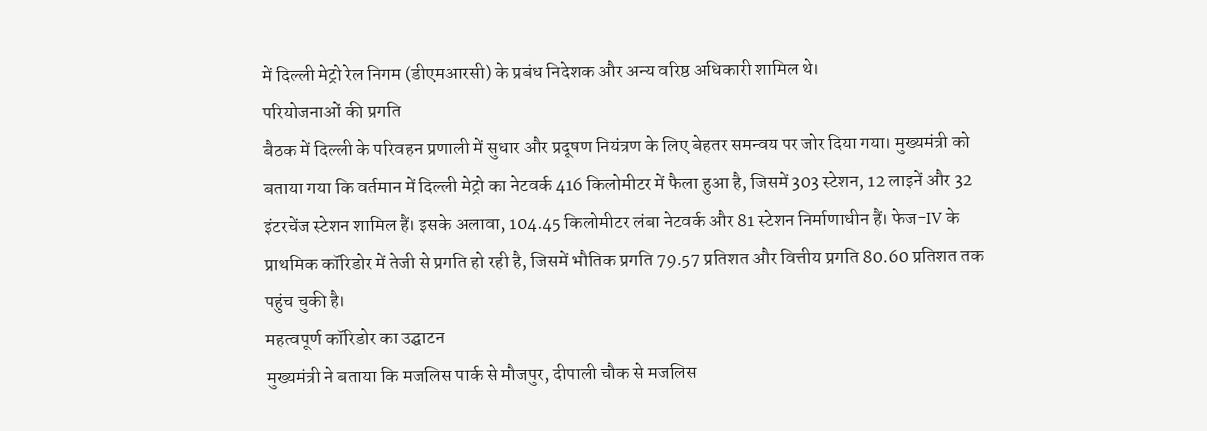में दिल्ली मेट्रो रेल निगम (डीएमआरसी) के प्रबंध निदेशक और अन्य वरिष्ठ अधिकारी शामिल थे।
परियोजनाओं की प्रगति
बैठक में दिल्ली के परिवहन प्रणाली में सुधार और प्रदूषण नियंत्रण के लिए बेहतर समन्वय पर जोर दिया गया। मुख्यमंत्री को बताया गया कि वर्तमान में दिल्ली मेट्रो का नेटवर्क 416 किलोमीटर में फैला हुआ है, जिसमें 303 स्टेशन, 12 लाइनें और 32 इंटरचेंज स्टेशन शामिल हैं। इसके अलावा, 104.45 किलोमीटर लंबा नेटवर्क और 81 स्टेशन निर्माणाधीन हैं। फेज-IV के प्राथमिक कॉरिडोर में तेजी से प्रगति हो रही है, जिसमें भौतिक प्रगति 79.57 प्रतिशत और वित्तीय प्रगति 80.60 प्रतिशत तक पहुंच चुकी है।
महत्वपूर्ण कॉरिडोर का उद्घाटन
मुख्यमंत्री ने बताया कि मजलिस पार्क से मौजपुर, दीपाली चौक से मजलिस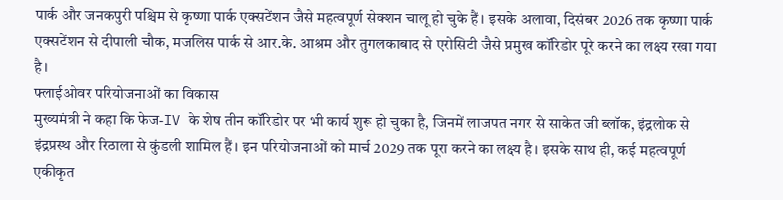पार्क और जनकपुरी पश्चिम से कृष्णा पार्क एक्सटेंशन जैसे महत्वपूर्ण सेक्शन चालू हो चुके हैं। इसके अलावा, दिसंबर 2026 तक कृष्णा पार्क एक्सटेंशन से दीपाली चौक, मजलिस पार्क से आर.के. आश्रम और तुगलकाबाद से एरोसिटी जैसे प्रमुख कॉरिडोर पूरे करने का लक्ष्य रखा गया है।
फ्लाईओवर परियोजनाओं का विकास
मुख्यमंत्री ने कहा कि फेज-IV के शेष तीन कॉरिडोर पर भी कार्य शुरू हो चुका है, जिनमें लाजपत नगर से साकेत जी ब्लॉक, इंद्रलोक से इंद्रप्रस्थ और रिठाला से कुंडली शामिल हैं। इन परियोजनाओं को मार्च 2029 तक पूरा करने का लक्ष्य है। इसके साथ ही, कई महत्वपूर्ण एकीकृत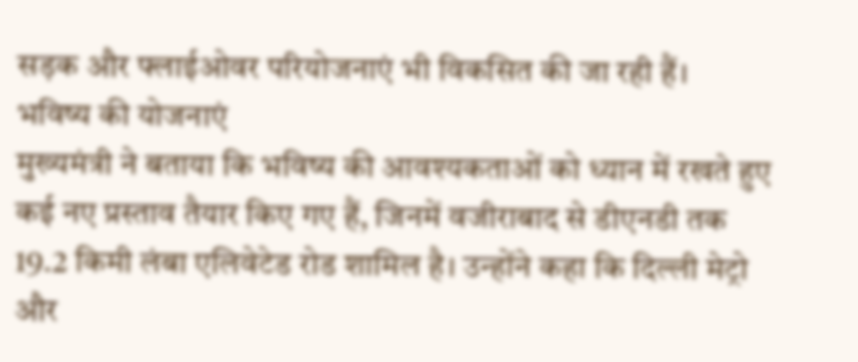सड़क और फ्लाईओवर परियोजनाएं भी विकसित की जा रही हैं।
भविष्य की योजनाएं
मुख्यमंत्री ने बताया कि भविष्य की आवश्यकताओं को ध्यान में रखते हुए कई नए प्रस्ताव तैयार किए गए हैं, जिनमें वजीराबाद से डीएनडी तक 19.2 किमी लंबा एलिवेटेड रोड शामिल है। उन्होंने कहा कि दिल्ली मेट्रो और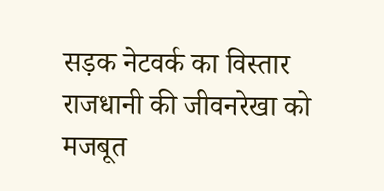सड़क नेटवर्क का विस्तार राजधानी की जीवनरेखा को मजबूत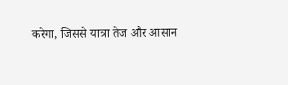करेगा, जिससे यात्रा तेज और आसान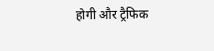होगी और ट्रैफिक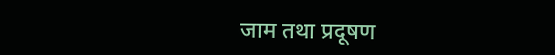जाम तथा प्रदूषण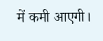में कमी आएगी।